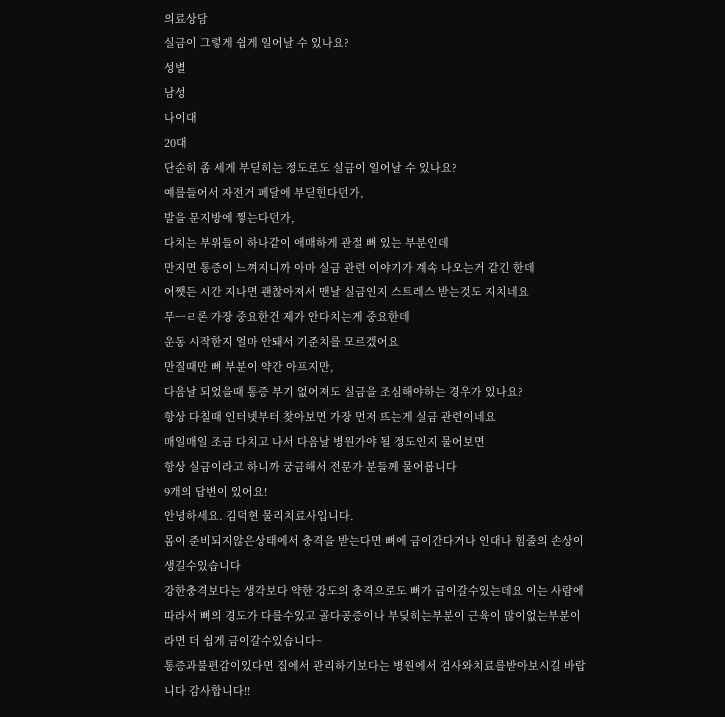의료상담
실금이 그렇게 쉽게 일어날 수 있나요?
성별
남성
나이대
20대
단순히 좀 세게 부딛히는 정도로도 실금이 일어날 수 있나요?
예를들어서 자전거 페달에 부딛힌다던가,
발을 문지방에 찧는다던가,
다치는 부위들이 하나같이 애매하게 관절 뼈 있는 부분인데
만지면 통증이 느껴지니까 아마 실금 관련 이야기가 계속 나오는거 같긴 한데
어쨋든 시간 지나면 괜찮아져서 맨날 실금인지 스트레스 받는것도 지치네요
무ㅡㄹ론 가장 중요한건 제가 안다치는게 중요한데
운동 시작한지 얼마 안돼서 기준치를 모르겠어요
만질때만 뼈 부분이 약간 아프지만,
다음날 되었을때 통증 부기 없어져도 실금을 조심해야하는 경우가 있나요?
항상 다칠때 인터넷부터 찾아보면 가장 먼저 뜨는게 실금 관련이네요
매일매일 조금 다치고 나서 다음날 병원가야 될 정도인지 물어보면
항상 실금이라고 하니까 궁금해서 전문가 분들께 물어봅니다
9개의 답변이 있어요!
안녕하세요. 김덕현 물리치료사입니다.
몸이 준비되지않은상태에서 충격을 받는다면 뼈에 금이간다거나 인대나 힘줄의 손상이 생길수있습니다
강한충격보다는 생각보다 약한 강도의 충격으로도 뼈가 금이갈수있는데요 이는 사람에따라서 뼈의 경도가 다를수있고 골다공증이나 부딪히는부분이 근육이 많이없는부분이라면 더 쉽게 금이갈수있습니다~
통증과불편감이있다면 집에서 관리하기보다는 병원에서 검사와치료를받아보시길 바랍니다 감사합니다!!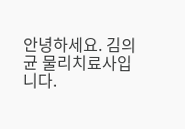안녕하세요. 김의균 물리치료사입니다.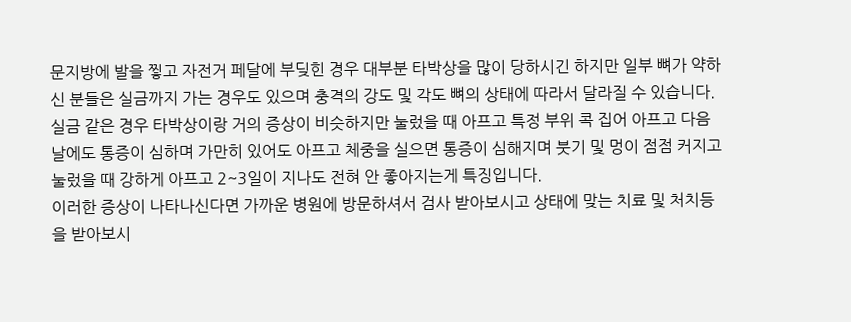문지방에 발을 찧고 자전거 페달에 부딪힌 경우 대부분 타박상을 많이 당하시긴 하지만 일부 뼈가 약하신 분들은 실금까지 가는 경우도 있으며 충격의 강도 및 각도 뼈의 상태에 따라서 달라질 수 있습니다.
실금 같은 경우 타박상이랑 거의 증상이 비슷하지만 눌렀을 때 아프고 특정 부위 콕 집어 아프고 다음날에도 통증이 심하며 가만히 있어도 아프고 체중을 실으면 통증이 심해지며 붓기 및 멍이 점점 커지고 눌렀을 때 강하게 아프고 2~3일이 지나도 전혀 안 좋아지는게 특징입니다.
이러한 증상이 나타나신다면 가까운 병원에 방문하셔서 검사 받아보시고 상태에 맞는 치료 및 처치등을 받아보시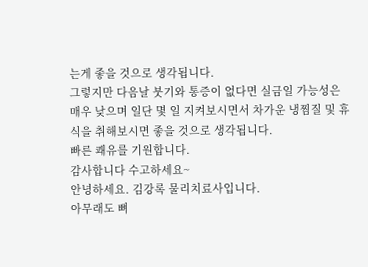는게 좋을 것으로 생각됩니다.
그렇지만 다음날 붓기와 통증이 없다면 실금일 가능성은 매우 낮으며 일단 몇 일 지켜보시면서 차가운 냉찜질 및 휴식을 취해보시면 좋을 것으로 생각됩니다.
빠른 쾌유를 기원합니다.
감사합니다 수고하세요~
안녕하세요. 김강록 물리치료사입니다.
아무래도 뼈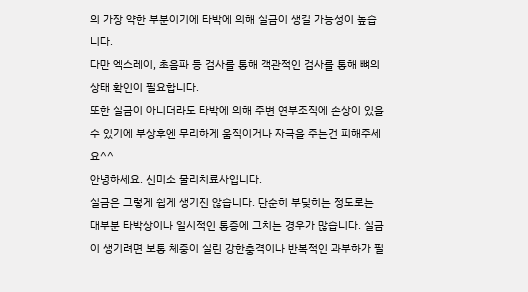의 가장 약한 부분이기에 타박에 의해 실금이 생길 가능성이 높습니다.
다만 엑스레이, 초음파 등 검사를 통해 객관적인 검사를 통해 뼈의 상태 확인이 필요합니다.
또한 실금이 아니더라도 타박에 의해 주변 연부조직에 손상이 있을 수 있기에 부상후엔 무리하게 움직이거나 자극을 주는건 피해주세요^^
안녕하세요. 신미소 물리치료사입니다.
실금은 그렇게 쉽게 생기진 않습니다. 단순히 부딪히는 정도로는 대부분 타박상이나 일시적인 통증에 그치는 경우가 많습니다. 실금이 생기려면 보통 체중이 실린 강한충격이나 반복적인 과부하가 필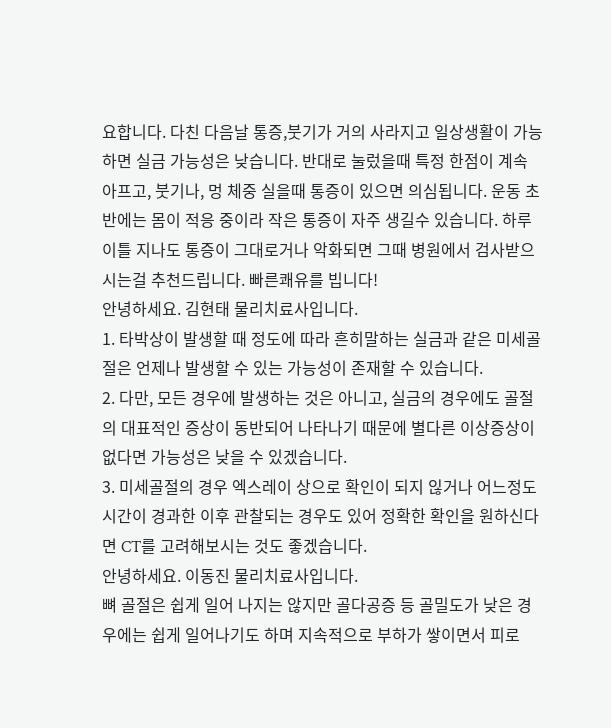요합니다. 다친 다음날 통증,붓기가 거의 사라지고 일상생활이 가능하면 실금 가능성은 낮습니다. 반대로 눌렀을때 특정 한점이 계속 아프고, 붓기나, 멍 체중 실을때 통증이 있으면 의심됩니다. 운동 초반에는 몸이 적응 중이라 작은 통증이 자주 생길수 있습니다. 하루 이틀 지나도 통증이 그대로거나 악화되면 그때 병원에서 검사받으시는걸 추천드립니다. 빠른쾌유를 빕니다!
안녕하세요. 김현태 물리치료사입니다.
1. 타박상이 발생할 때 정도에 따라 흔히말하는 실금과 같은 미세골절은 언제나 발생할 수 있는 가능성이 존재할 수 있습니다.
2. 다만, 모든 경우에 발생하는 것은 아니고, 실금의 경우에도 골절의 대표적인 증상이 동반되어 나타나기 때문에 별다른 이상증상이 없다면 가능성은 낮을 수 있겠습니다.
3. 미세골절의 경우 엑스레이 상으로 확인이 되지 읺거나 어느정도 시간이 경과한 이후 관찰되는 경우도 있어 정확한 확인을 원하신다면 CT를 고려해보시는 것도 좋겠습니다.
안녕하세요. 이동진 물리치료사입니다.
뼈 골절은 쉽게 일어 나지는 않지만 골다공증 등 골밀도가 낮은 경우에는 쉽게 일어나기도 하며 지속적으로 부하가 쌓이면서 피로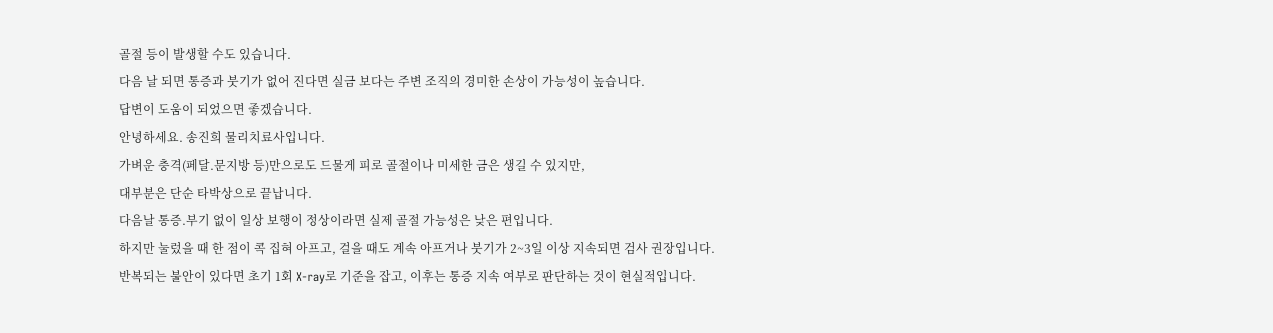골절 등이 발생할 수도 있습니다.
다음 날 되면 통증과 붓기가 없어 진다면 실금 보다는 주변 조직의 경미한 손상이 가능성이 높습니다.
답변이 도움이 되었으면 좋겠습니다.
안녕하세요. 송진희 물리치료사입니다.
가벼운 충격(페달.문지방 등)만으로도 드물게 피로 골절이나 미세한 금은 생길 수 있지만,
대부분은 단순 타박상으로 끝납니다.
다음날 통증.부기 없이 일상 보행이 정상이라면 실제 골절 가능성은 낮은 편입니다.
하지만 눌렀을 때 한 점이 콕 집혀 아프고, 걸을 때도 계속 아프거나 붓기가 2~3일 이상 지속되면 검사 권장입니다.
반복되는 불안이 있다면 초기 1회 X-ray로 기준을 잡고, 이후는 통증 지속 여부로 판단하는 것이 현실적입니다.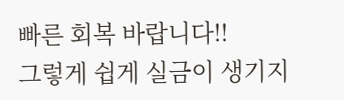빠른 회복 바랍니다!!
그렇게 쉽게 실금이 생기지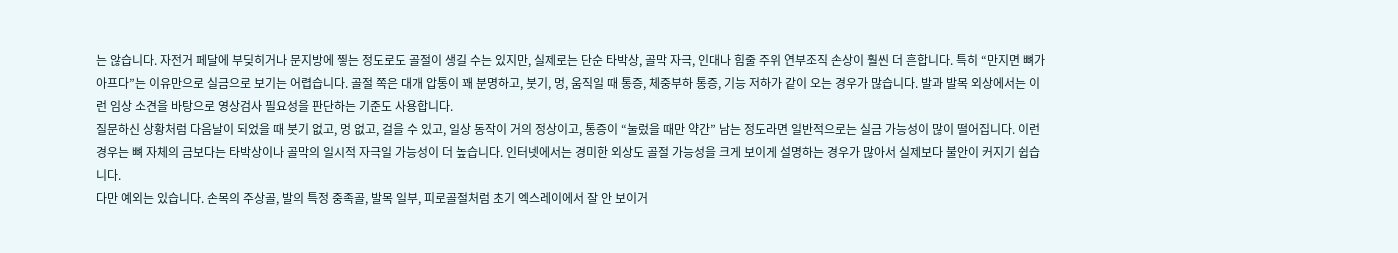는 않습니다. 자전거 페달에 부딪히거나 문지방에 찧는 정도로도 골절이 생길 수는 있지만, 실제로는 단순 타박상, 골막 자극, 인대나 힘줄 주위 연부조직 손상이 훨씬 더 흔합니다. 특히 “만지면 뼈가 아프다”는 이유만으로 실금으로 보기는 어렵습니다. 골절 쪽은 대개 압통이 꽤 분명하고, 붓기, 멍, 움직일 때 통증, 체중부하 통증, 기능 저하가 같이 오는 경우가 많습니다. 발과 발목 외상에서는 이런 임상 소견을 바탕으로 영상검사 필요성을 판단하는 기준도 사용합니다.
질문하신 상황처럼 다음날이 되었을 때 붓기 없고, 멍 없고, 걸을 수 있고, 일상 동작이 거의 정상이고, 통증이 “눌렀을 때만 약간” 남는 정도라면 일반적으로는 실금 가능성이 많이 떨어집니다. 이런 경우는 뼈 자체의 금보다는 타박상이나 골막의 일시적 자극일 가능성이 더 높습니다. 인터넷에서는 경미한 외상도 골절 가능성을 크게 보이게 설명하는 경우가 많아서 실제보다 불안이 커지기 쉽습니다.
다만 예외는 있습니다. 손목의 주상골, 발의 특정 중족골, 발목 일부, 피로골절처럼 초기 엑스레이에서 잘 안 보이거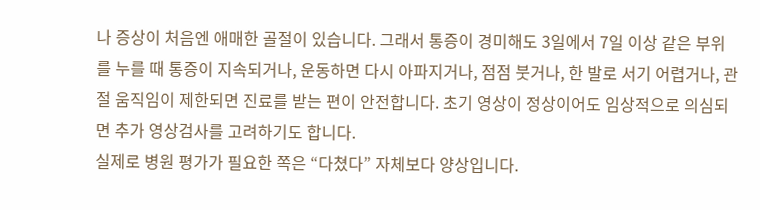나 증상이 처음엔 애매한 골절이 있습니다. 그래서 통증이 경미해도 3일에서 7일 이상 같은 부위를 누를 때 통증이 지속되거나, 운동하면 다시 아파지거나, 점점 붓거나, 한 발로 서기 어렵거나, 관절 움직임이 제한되면 진료를 받는 편이 안전합니다. 초기 영상이 정상이어도 임상적으로 의심되면 추가 영상검사를 고려하기도 합니다.
실제로 병원 평가가 필요한 쪽은 “다쳤다” 자체보다 양상입니다.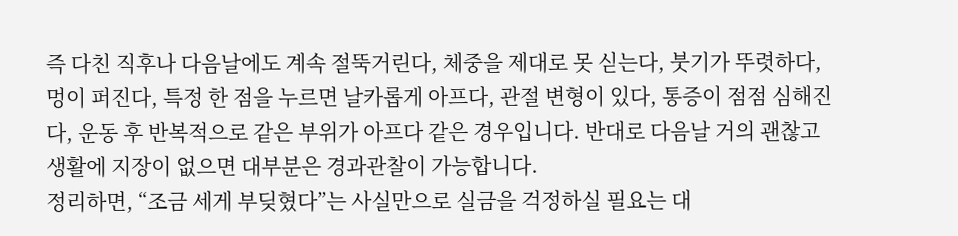즉 다친 직후나 다음날에도 계속 절뚝거린다, 체중을 제대로 못 싣는다, 붓기가 뚜렷하다, 멍이 퍼진다, 특정 한 점을 누르면 날카롭게 아프다, 관절 변형이 있다, 통증이 점점 심해진다, 운동 후 반복적으로 같은 부위가 아프다 같은 경우입니다. 반대로 다음날 거의 괜찮고 생활에 지장이 없으면 대부분은 경과관찰이 가능합니다.
정리하면, “조금 세게 부딪혔다”는 사실만으로 실금을 걱정하실 필요는 대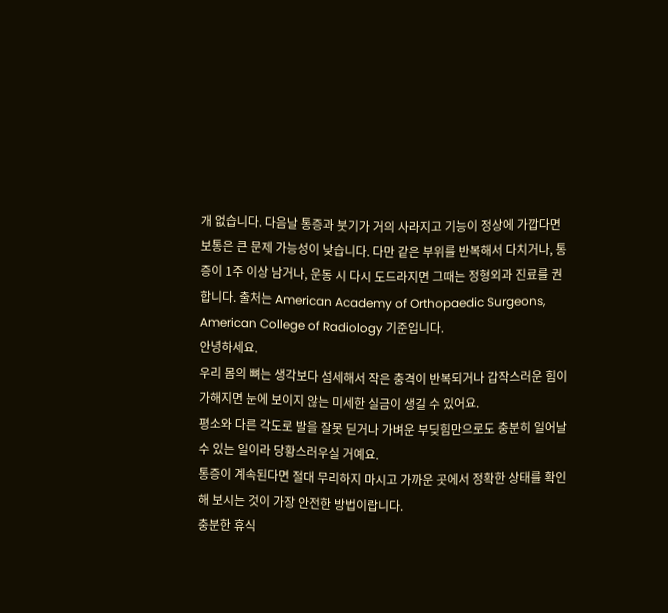개 없습니다. 다음날 통증과 붓기가 거의 사라지고 기능이 정상에 가깝다면 보통은 큰 문제 가능성이 낮습니다. 다만 같은 부위를 반복해서 다치거나, 통증이 1주 이상 남거나, 운동 시 다시 도드라지면 그때는 정형외과 진료를 권합니다. 출처는 American Academy of Orthopaedic Surgeons, American College of Radiology 기준입니다.
안녕하세요.
우리 몸의 뼈는 생각보다 섬세해서 작은 충격이 반복되거나 갑작스러운 힘이 가해지면 눈에 보이지 않는 미세한 실금이 생길 수 있어요.
평소와 다른 각도로 발을 잘못 딛거나 가벼운 부딪힘만으로도 충분히 일어날 수 있는 일이라 당황스러우실 거예요.
통증이 계속된다면 절대 무리하지 마시고 가까운 곳에서 정확한 상태를 확인해 보시는 것이 가장 안전한 방법이랍니다.
충분한 휴식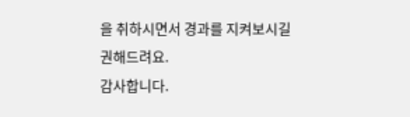을 취하시면서 경과를 지켜보시길 권해드려요.
감사합니다.